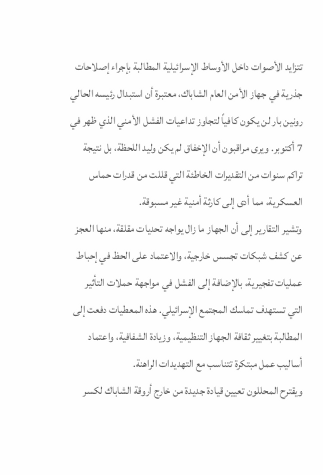تتزايد الأصوات داخل الأوساط الإسرائيلية المطالبة بإجراء إصلاحات جذرية في جهاز الأمن العام الشاباك، معتبرة أن استبدال رئيسه الحالي رونين بار لن يكون كافياً لتجاوز تداعيات الفشل الأمني الذي ظهر في 7 أكتوبر. ويرى مراقبون أن الإخفاق لم يكن وليد اللحظة، بل نتيجة تراكم سنوات من التقديرات الخاطئة التي قللت من قدرات حماس العسكرية، مما أدى إلى كارثة أمنية غير مسبوقة.
وتشير التقارير إلى أن الجهاز ما زال يواجه تحديات مقلقة، منها العجز عن كشف شبكات تجسس خارجية، والاعتماد على الحظ في إحباط عمليات تفجيرية، بالإضافة إلى الفشل في مواجهة حملات التأثير التي تستهدف تماسك المجتمع الإسرائيلي. هذه المعطيات دفعت إلى المطالبة بتغيير ثقافة الجهاز التنظيمية، وزيادة الشفافية، واعتماد أساليب عمل مبتكرة تتناسب مع التهديدات الراهنة.
ويقترح المحللون تعيين قيادة جديدة من خارج أروقة الشاباك لكسر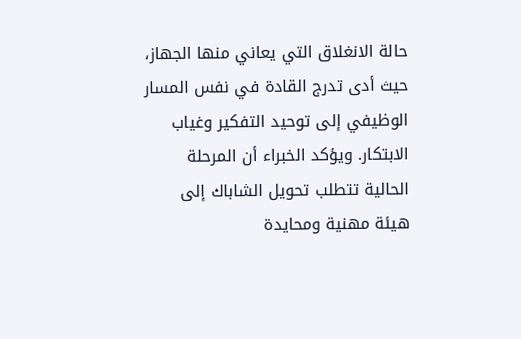حالة الانغلاق التي يعاني منها الجهاز، حيث أدى تدرج القادة في نفس المسار الوظيفي إلى توحيد التفكير وغياب الابتكار. ويؤكد الخبراء أن المرحلة الحالية تتطلب تحويل الشاباك إلى هيئة مهنية ومحايدة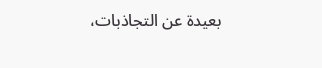بعيدة عن التجاذبات،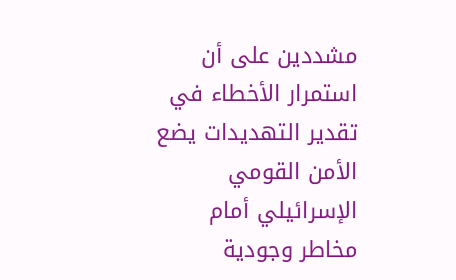مشددين على أن استمرار الأخطاء في تقدير التهديدات يضع الأمن القومي الإسرائيلي أمام مخاطر وجودية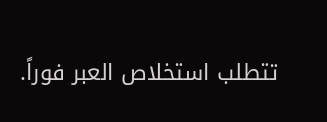تتطلب استخلاص العبر فوراً.